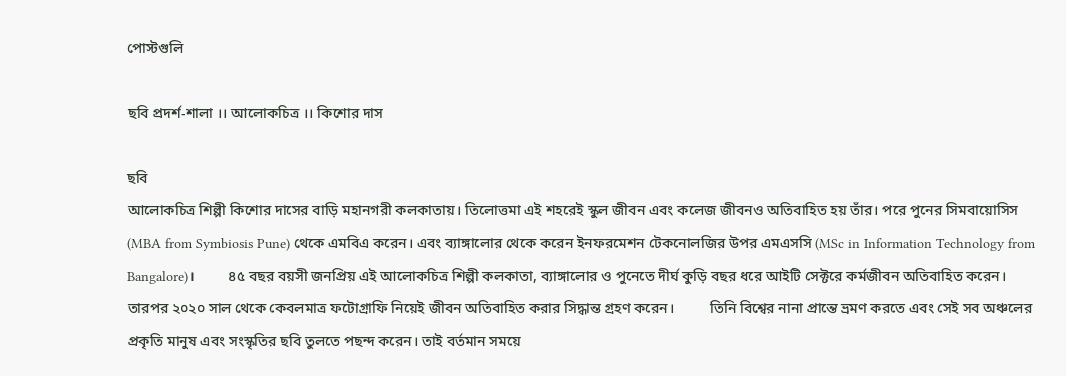পোস্টগুলি

ছবি প্রদর্শ-শালা ।। আলোকচিত্র ।। কিশোর দাস

ছবি
আলোকচিত্র শিল্পী কিশোর দাসের বাড়ি মহানগরী কলকাতায়। তিলোত্তমা এই শহরেই স্কুল জীবন এবং কলেজ জীবনও অতিবাহিত হয় তাঁর। পরে পুনের সিমবায়োসিস (MBA from Symbiosis Pune) থেকে এমবিএ করেন। এবং ব্যাঙ্গালোর থেকে করেন ইনফরমেশন টেকনোলজির উপর এমএসসি (MSc in Information Technology from Bangalore)।         ৪৫ বছর বয়সী জনপ্রিয় এই আলোকচিত্র শিল্পী কলকাতা, ব্যাঙ্গালোর ও পুনেতে দীর্ঘ কুড়ি বছর ধরে আইটি সেক্টরে কর্মজীবন অতিবাহিত করেন। তারপর ২০২০ সাল থেকে কেবলমাত্র ফটোগ্রাফি নিয়েই জীবন অতিবাহিত করার সিদ্ধান্ত গ্রহণ করেন।          তিনি বিশ্বের নানা প্রান্তে ভ্রমণ করতে এবং সেই সব অঞ্চলের প্রকৃতি মানুষ এবং সংস্কৃতির ছবি তুলতে পছন্দ করেন। তাই বর্তমান সময়ে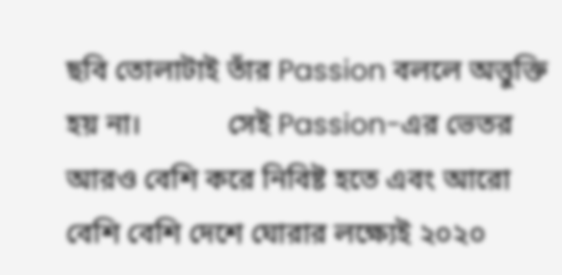ছবি তোলাটাই তাঁর Passion বললে অত্তুক্তি হয় না।            সেই Passion-এর ভেতর আরও বেশি করে নিবিষ্ট হতে এবং আরো বেশি বেশি দেশে ঘোরার লক্ষ্যেই ২০২০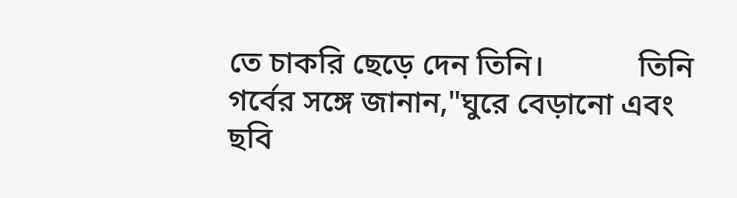তে চাকরি ছেড়ে দেন তিনি।            তিনি গর্বের সঙ্গে জানান,"ঘুরে বেড়ানো এবং ছবি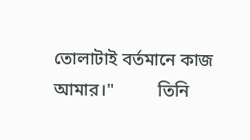তোলাটাই বর্তমানে কাজ আমার।"          তিনি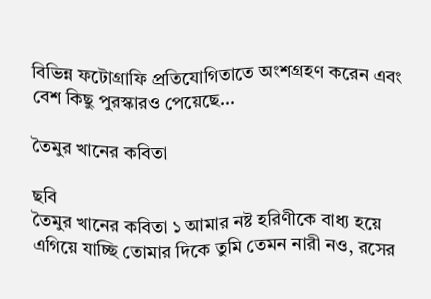বিভিন্ন ফটোগ্রাফি প্রতিযোগিতাতে অংশগ্রহণ করেন এবং বেশ কিছু পুরস্কারও পেয়েছে...

তৈমুর খানের কবিতা

ছবি
তৈমুর খানের কবিতা ১ আমার নষ্ট হরিণীকে বাধ্য হয়ে এগিয়ে যাচ্ছি তোমার দিকে তুমি তেমন নারী নও, রসের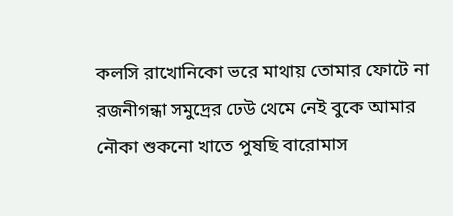কলসি রাখোনিকো ভরে মাথায় তোমার ফোটে না রজনীগন্ধা সমুদ্রের ঢেউ থেমে নেই বুকে আমার নৌকা শুকনো খাতে পুষছি বারোমাস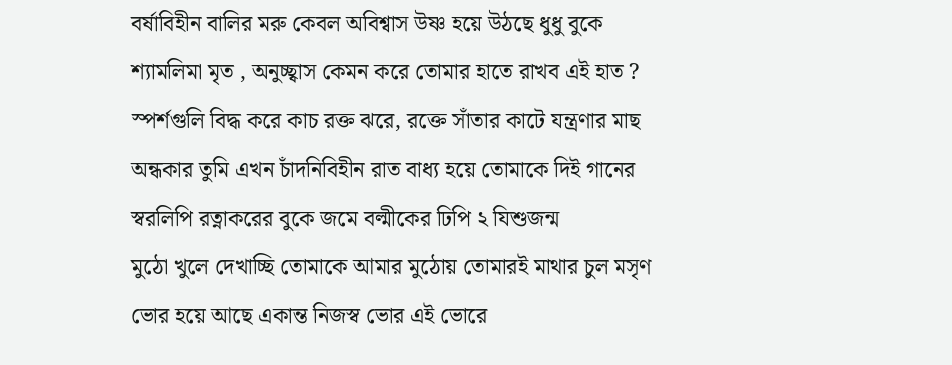বর্ষাবিহীন বালির মরু কেবল অবিশ্বাস উষ্ণ হয়ে উঠছে ধুধু বুকে শ্যামলিমা মৃত , অনুচ্ছ্বাস কেমন করে তোমার হাতে রাখব এই হাত ? স্পর্শগুলি বিদ্ধ করে কাচ রক্ত ঝরে, রক্তে সাঁতার কাটে যন্ত্রণার মাছ অন্ধকার তুমি এখন চাঁদনিবিহীন রাত বাধ্য হয়ে তোমাকে দিই গানের স্বরলিপি রত্নাকরের বুকে জমে বল্মীকের ঢিপি ২ যিশুজন্ম                   মুঠো খুলে দেখাচ্ছি তোমাকে আমার মুঠোয় তোমারই মাথার চুল মসৃণ ভোর হয়ে আছে একান্ত নিজস্ব ভোর এই ভোরে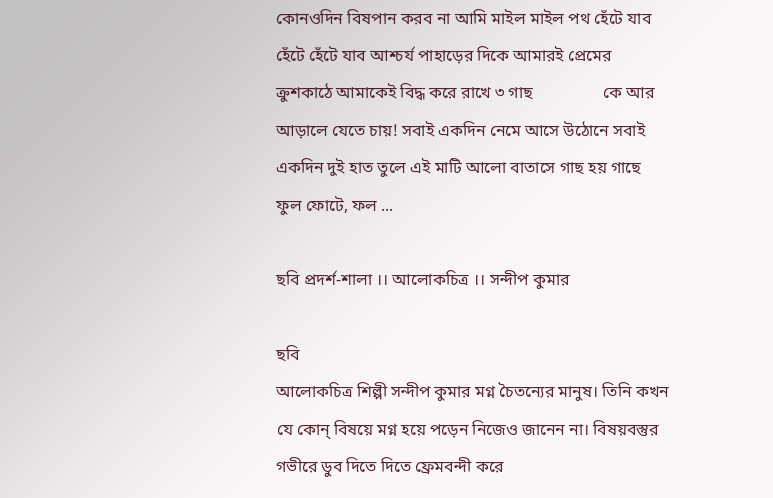কোনওদিন বিষপান করব না আমি মাইল মাইল পথ হেঁটে যাব হেঁটে হেঁটে যাব আশ্চর্য পাহাড়ের দিকে আমারই প্রেমের ক্রুশকাঠে আমাকেই বিদ্ধ করে রাখে ৩ গাছ                 কে আর আড়ালে যেতে চায়! সবাই একদিন নেমে আসে উঠোনে সবাই একদিন দুই হাত তুলে এই মাটি আলো বাতাসে গাছ হয় গাছে ফুল ফোটে, ফল ...

ছবি প্রদর্শ-শালা ।। আলোকচিত্র ।। সন্দীপ কুমার

ছবি
আলোকচিত্র শিল্পী সন্দীপ কুমার মগ্ন চৈতন্যের মানুষ। তিনি কখন যে কোন্ বিষয়ে মগ্ন হয়ে পড়েন নিজেও জানেন না। বিষয়বস্তুর গভীরে ডুব দিতে দিতে ফ্রেমবন্দী করে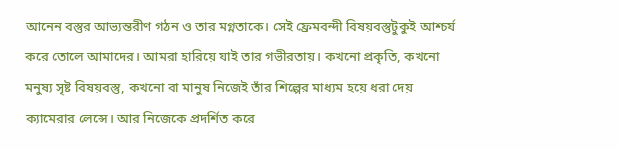আনেন বস্তুর আভ্যন্তরীণ গঠন ও তার মগ্নতাকে। সেই ফ্রেমবন্দী বিষয়বস্তুটুকুই আশ্চর্য করে তোলে আমাদের। আমরা হারিয়ে যাই তার গভীরতায়। কখনো প্রকৃতি, কখনো মনুষ্য সৃষ্ট বিষয়বস্তু, কখনো বা মানুষ নিজেই তাঁর শিল্পের মাধ্যম হয়ে ধরা দেয় ক্যামেরার লেন্সে। আর নিজেকে প্রদর্শিত করে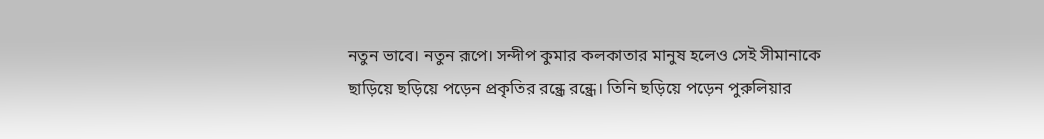নতুন ভাবে। নতুন রূপে। সন্দীপ কুমার কলকাতার মানুষ হলেও সেই সীমানাকে ছাড়িয়ে ছড়িয়ে পড়েন প্রকৃতির রন্ধ্রে রন্ধ্রে। তিনি ছড়িয়ে পড়েন পুরুলিয়ার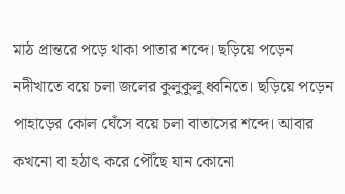মাঠ প্রান্তরে পড়ে থাকা পাতার শব্দে। ছড়িয়ে পড়েন নদীখাতে বয়ে চলা জলের কুলুকুলু ধ্বনিতে। ছড়িয়ে পড়েন পাহাড়ের কোল ঘেঁসে বয়ে চলা বাতাসের শব্দে। আবার কখনো বা হঠাৎ করে পৌঁছে যান কোনো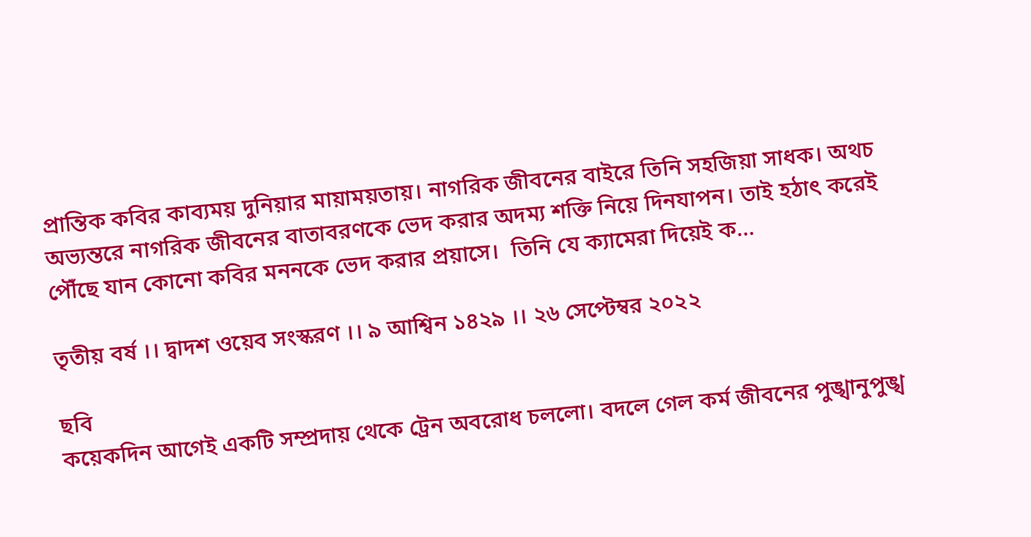প্রান্তিক কবির কাব্যময় দুনিয়ার মায়াময়তায়। নাগরিক জীবনের বাইরে তিনি সহজিয়া সাধক। অথচ অভ্যন্তরে নাগরিক জীবনের বাতাবরণকে ভেদ করার অদম্য শক্তি নিয়ে দিনযাপন। তাই হঠাৎ করেই পৌঁছে যান কোনো কবির মননকে ভেদ করার প্রয়াসে।  তিনি যে ক্যামেরা দিয়েই ক...

তৃতীয় বর্ষ ।। দ্বাদশ ওয়েব সংস্করণ ।। ৯ আশ্বিন ১৪২৯ ।। ২৬ সেপ্টেম্বর ২০২২

ছবি
কয়েকদিন আগেই একটি সম্প্রদায় থেকে ট্রেন অবরোধ চললো। বদলে গেল কর্ম জীবনের পুঙ্খানুপুঙ্খ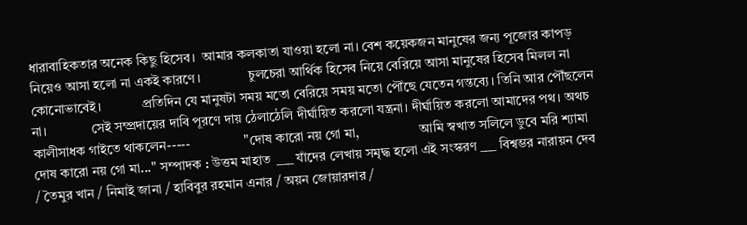ধারাবাহিকতার অনেক কিছু হিসেব।  আমার কলকাতা যাওয়া হলো না। বেশ কয়েকজন মানুষের জন্য পূজোর কাপড় নিয়েও আসা হলো না একই কারণে।              চুলচেরা আর্থিক হিসেব নিয়ে বেরিয়ে আসা মানুষের হিসেব মিলল না কোনোভাবেই।            প্রতিদিন যে মানুষটা সময় মতো বেরিয়ে সময় মতো পৌঁছে যেতেন গন্তব্যে। তিনি আর পৌঁছলেন না।             সেই সম্প্রদায়ের দাবি পূরণে দায় ঠেলাঠেলি দীর্ঘায়িত করলো যন্ত্রনা। দীর্ঘায়িত করলো আমাদের পথ। অথচ কালীসাধক গাইতে থাকলেন-----                "দোষ কারো নয় গো মা,                  আমি স্বখাত সলিলে ডুবে মরি শ্যামা                   দোষ কারো নয় গো মা..." সম্পাদক : উত্তম মাহাত  ___ যাঁদের লেখায় সমৃদ্ধ হলো এই সংস্করণ ___ বিশ্বম্ভর নারায়ন দেব / তৈমুর খান / নিমাই জানা / হাবিবুর রহমান এনার / অয়ন জোয়ারদার /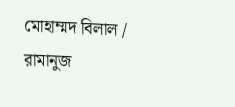মোহাম্মদ বিলাল / রামানুজ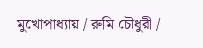মুখোপাধ্যায় / রুমি চৌধুরী /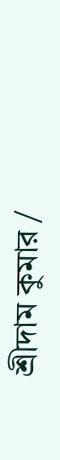শ্রীদাম কুমার /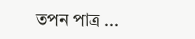তপন পাত্র ...